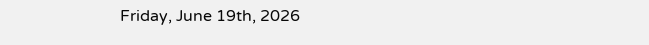Friday, June 19th, 2026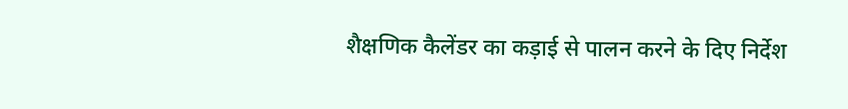शैक्षणिक कैलेंडर का कड़ाई से पालन करने के दिए निर्देश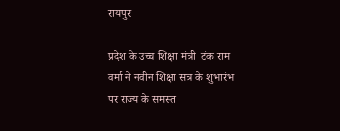रायपुर

प्रदेश के उच्च शिक्षा मंत्री  टंक राम वर्मा ने नवीन शिक्षा सत्र के शुभारंभ पर राज्य के समस्त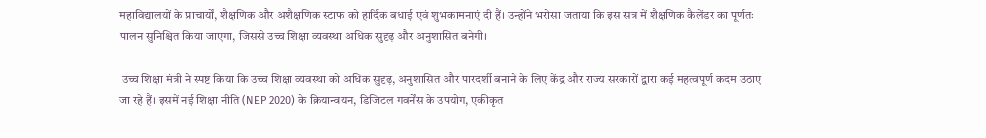महाविद्यालयों के प्राचार्यों, शैक्षणिक और अशैक्षणिक स्टाफ को हार्दिक बधाई एवं शुभकामनाएं दी हैं। उन्होंने भरोसा जताया कि इस सत्र में शैक्षणिक कैलेंडर का पूर्णतः पालन सुनिश्चित किया जाएगा, जिससे उच्च शिक्षा व्यवस्था अधिक सुदृढ़ और अनुशासित बनेगी।

 उच्च शिक्षा मंत्री ने स्पष्ट किया कि उच्च शिक्षा व्यवस्था को अधिक सुदृढ़, अनुशासित और पारदर्शी बनाने के लिए केंद्र और राज्य सरकारों द्वारा कई महत्वपूर्ण कदम उठाए जा रहे हैं। इसमें नई शिक्षा नीति (NEP 2020) के क्रियान्वयन, डिजिटल गवर्नेंस के उपयोग, एकीकृत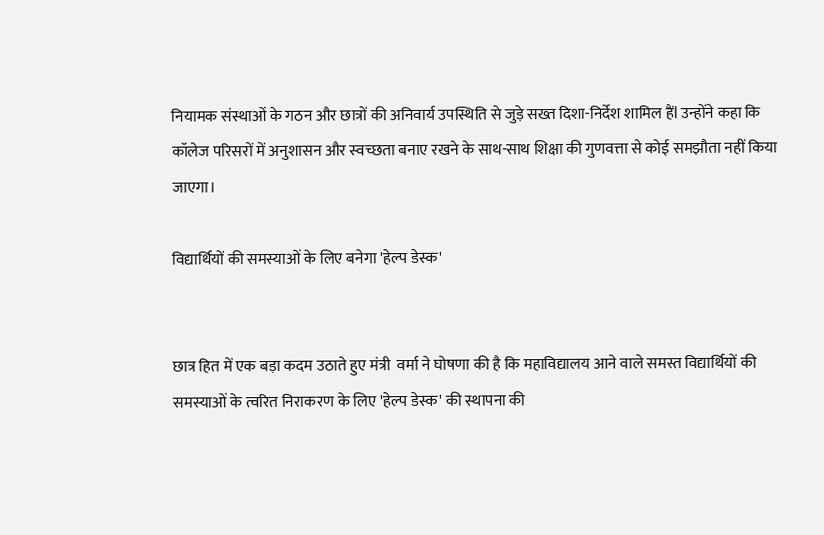नियामक संस्थाओं के गठन और छात्रों की अनिवार्य उपस्थिति से जुड़े सख्त दिशा-निर्देश शामिल हैंl उन्होंने कहा कि कॉलेज परिसरों में अनुशासन और स्वच्छता बनाए रखने के साथ-साथ शिक्षा की गुणवत्ता से कोई समझौता नहीं किया जाएगा।

विद्यार्थियों की समस्याओं के लिए बनेगा 'हेल्प डेस्क'


छात्र हित में एक बड़ा कदम उठाते हुए मंत्री  वर्मा ने घोषणा की है कि महाविद्यालय आने वाले समस्त विद्यार्थियों की समस्याओं के त्वरित निराकरण के लिए 'हेल्प डेस्क' की स्थापना की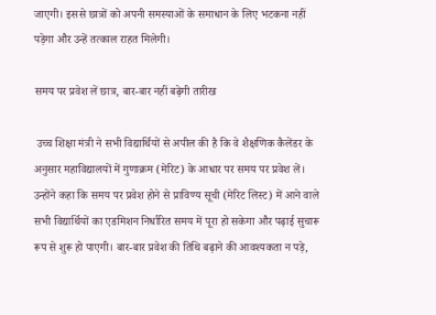जाएगी। इससे छात्रों को अपनी समस्याओं के समाधान के लिए भटकना नहीं पड़ेगा और उन्हें तत्काल राहत मिलेगी।

समय पर प्रवेश लें छात्र, बार-बार नहीं बढ़ेगी तारीख

 उच्च शिक्षा मंत्री ने सभी विद्यार्थियों से अपील की है कि वे शैक्षणिक कैलेंडर के अनुसार महाविद्यालयों में गुणाक्रम (मेरिट) के आधार पर समय पर प्रवेश लें। उन्होंने कहा कि समय पर प्रवेश होने से प्राविण्य सूची (मेरिट लिस्ट) में आने वाले सभी विद्यार्थियों का एडमिशन निर्धारित समय में पूरा हो सकेगा और पढ़ाई सुचारू रूप से शुरू हो पाएगी। बार-बार प्रवेश की तिथि बढ़ाने की आवश्यकता न पड़े,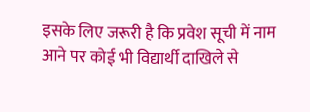इसके लिए जरूरी है कि प्रवेश सूची में नाम आने पर कोई भी विद्यार्थी दाखिले से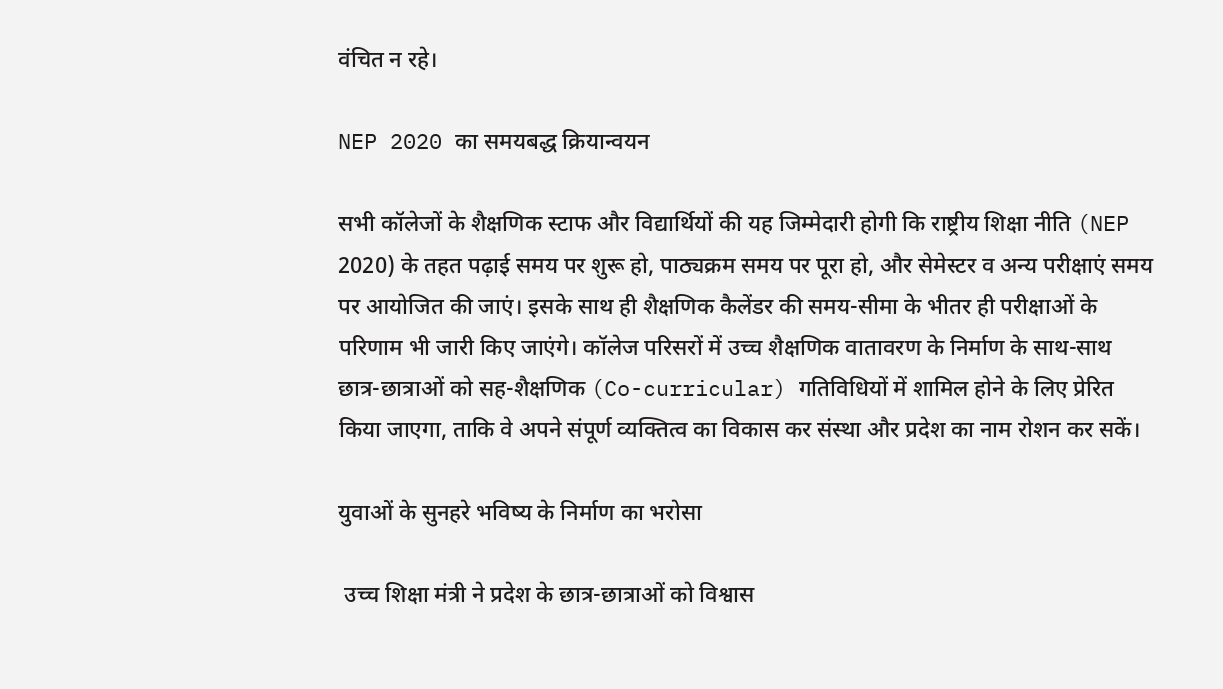वंचित न रहे।

NEP 2020 का समयबद्ध क्रियान्वयन

सभी कॉलेजों के शैक्षणिक स्टाफ और विद्यार्थियों की यह जिम्मेदारी होगी कि राष्ट्रीय शिक्षा नीति (NEP 2020) के तहत पढ़ाई समय पर शुरू हो, पाठ्यक्रम समय पर पूरा हो, और सेमेस्टर व अन्य परीक्षाएं समय पर आयोजित की जाएं। इसके साथ ही शैक्षणिक कैलेंडर की समय-सीमा के भीतर ही परीक्षाओं के परिणाम भी जारी किए जाएंगे। कॉलेज परिसरों में उच्च शैक्षणिक वातावरण के निर्माण के साथ-साथ छात्र-छात्राओं को सह-शैक्षणिक (Co-curricular) गतिविधियों में शामिल होने के लिए प्रेरित किया जाएगा, ताकि वे अपने संपूर्ण व्यक्तित्व का विकास कर संस्था और प्रदेश का नाम रोशन कर सकें।

युवाओं के सुनहरे भविष्य के निर्माण का भरोसा

 उच्च शिक्षा मंत्री ने प्रदेश के छात्र-छात्राओं को विश्वास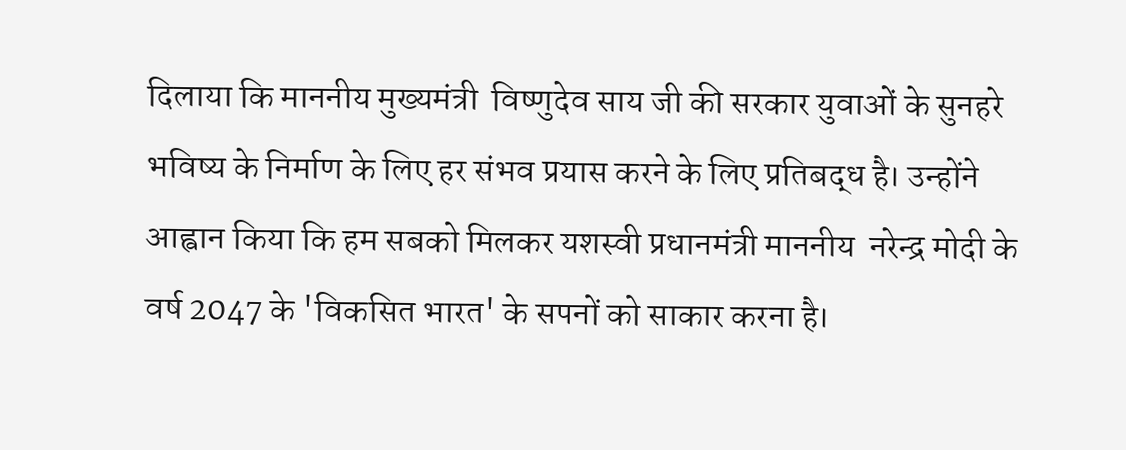दिलाया कि माननीय मुख्यमंत्री  विष्णुदेव साय जी की सरकार युवाओं के सुनहरे भविष्य के निर्माण के लिए हर संभव प्रयास करने के लिए प्रतिबद्ध है। उन्होंने आह्वान किया कि हम सबको मिलकर यशस्वी प्रधानमंत्री माननीय  नरेन्द्र मोदी के वर्ष 2047 के 'विकसित भारत' के सपनों को साकार करना है।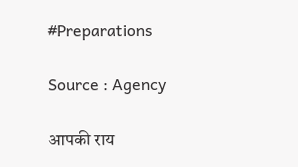#Preparations

Source : Agency

आपकी राय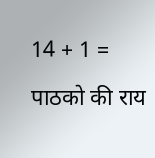14 + 1 =

पाठको की राय